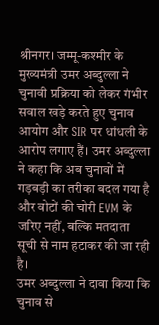श्रीनगर। जम्मू-कश्मीर के मुख्यमंत्री उमर अब्दुल्ला ने चुनावी प्रक्रिया को लेकर गंभीर सवाल खड़े करते हुए चुनाव आयोग और SIR पर धांधली के आरोप लगाए हैं। उमर अब्दुल्ला ने कहा कि अब चुनावों में गड़बड़ी का तरीका बदल गया है और वोटों की चोरी EVM के जरिए नहीं, बल्कि मतदाता सूची से नाम हटाकर की जा रही है।
उमर अब्दुल्ला ने दावा किया कि चुनाव से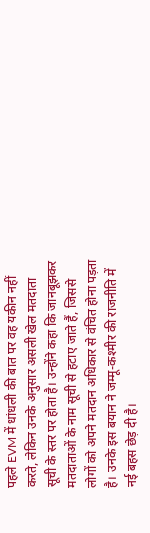पहले EVM में धांधली की बात पर वह यकीन नहीं करते, लेकिन उनके अनुसार असली खेल मतदाता सूची के स्तर पर होता है। उन्होंने कहा कि जानबूझकर मतदाताओं के नाम सूची से हटाए जाते हैं, जिससे लोगों को अपने मतदान अधिकार से वंचित होना पड़ता है। उनके इस बयान ने जम्मू-कश्मीर की राजनीति में नई बहस छेड़ दी है।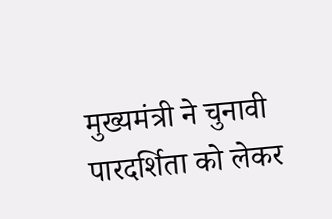मुख्यमंत्री ने चुनावी पारदर्शिता को लेकर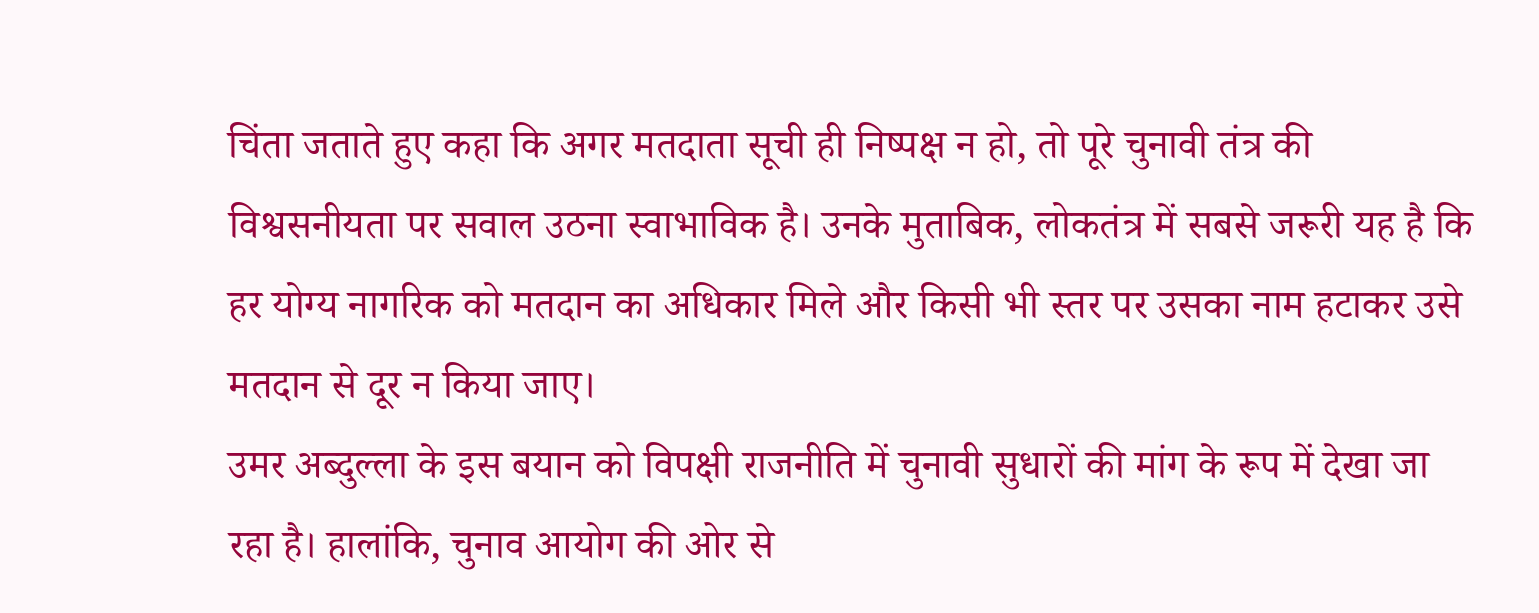चिंता जताते हुए कहा कि अगर मतदाता सूची ही निष्पक्ष न हो, तो पूरे चुनावी तंत्र की विश्वसनीयता पर सवाल उठना स्वाभाविक है। उनके मुताबिक, लोकतंत्र में सबसे जरूरी यह है कि हर योग्य नागरिक को मतदान का अधिकार मिले और किसी भी स्तर पर उसका नाम हटाकर उसे मतदान से दूर न किया जाए।
उमर अब्दुल्ला के इस बयान को विपक्षी राजनीति में चुनावी सुधारों की मांग के रूप में देखा जा रहा है। हालांकि, चुनाव आयोग की ओर से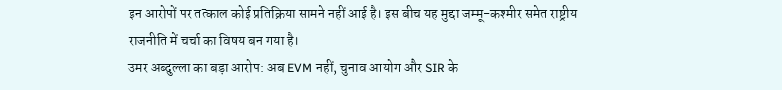इन आरोपों पर तत्काल कोई प्रतिक्रिया सामने नहीं आई है। इस बीच यह मुद्दा जम्मू-कश्मीर समेत राष्ट्रीय राजनीति में चर्चा का विषय बन गया है।
उमर अब्दुल्ला का बड़ा आरोप: अब EVM नहीं, चुनाव आयोग और SIR के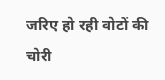जरिए हो रही वोटों की चोरी